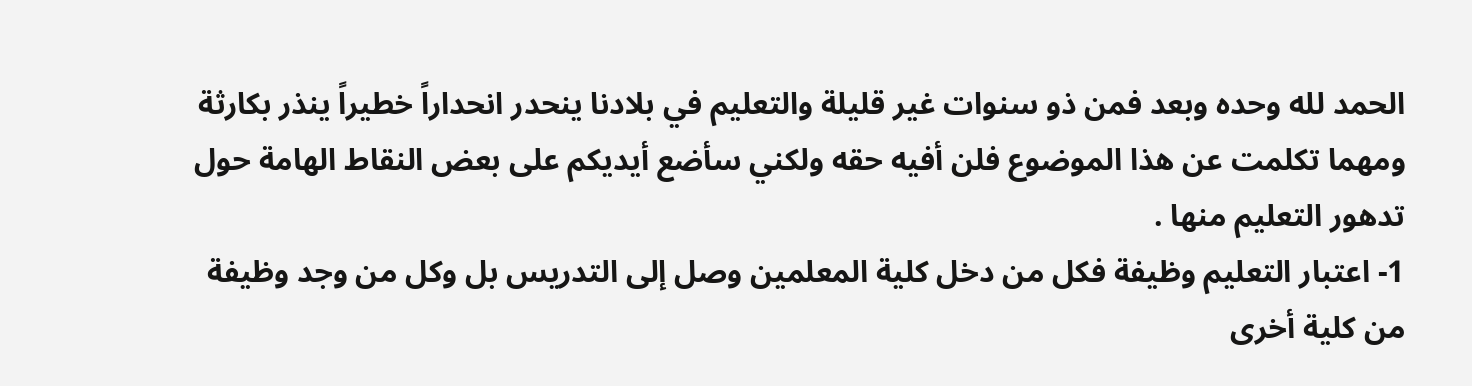الحمد لله وحده وبعد فمن ذو سنوات غير قليلة والتعليم في بلادنا ينحدر انحداراً خطيراً ينذر بكارثة ومهما تكلمت عن هذا الموضوع فلن أفيه حقه ولكني سأضع أيديكم على بعض النقاط الهامة حول تدهور التعليم منها .
1- اعتبار التعليم وظيفة فكل من دخل كلية المعلمين وصل إلى التدريس بل وكل من وجد وظيفة من كلية أخرى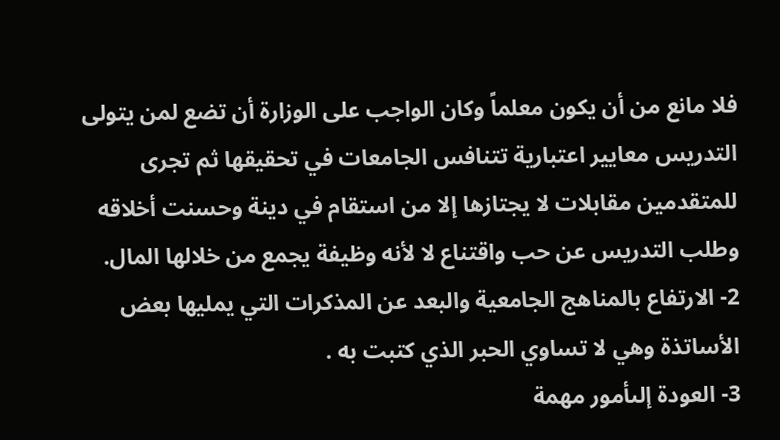فلا مانع من أن يكون معلماً وكان الواجب على الوزارة أن تضع لمن يتولى التدريس معايير اعتبارية تتنافس الجامعات في تحقيقها ثم تجرى للمتقدمين مقابلات لا يجتازها إلا من استقام في دينة وحسنت أخلاقه وطلب التدريس عن حب واقتناع لا لأنه وظيفة يجمع من خلالها المال.
2- الارتفاع بالمناهج الجامعية والبعد عن المذكرات التي يمليها بعض الأساتذة وهي لا تساوي الحبر الذي كتبت به .
3- العودة إلىأمور مهمة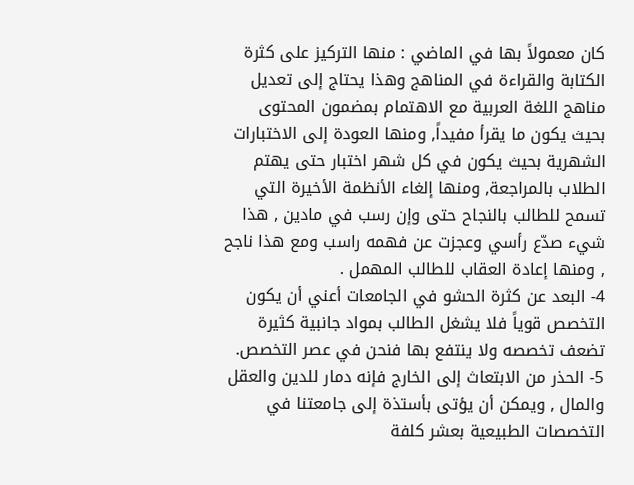كان معمولاً بها في الماضي : منها التركيز على كثرة الكتابة والقراءة في المناهج وهذا يحتاج إلى تعديل مناهج اللغة العربية مع الاهتمام بمضمون المحتوى بحيث يكون ما يقرأ مفيداً, ومنها العودة إلى الاختبارات الشهرية بحيث يكون في كل شهر اختبار حتى يهتم الطلاب بالمراجعة, ومنها إلغاء الأنظمة الأخيرة التي تسمح للطالب بالنجاح حتى وإن رسب في مادين , هذا شيء صدّع رأسي وعجزت عن فهمه راسب ومع هذا ناجح , ومنها إعادة العقاب للطالب المهمل .
4- البعد عن كثرة الحشو في الجامعات أعني أن يكون التخصص قوياً فلا يشغل الطالب بمواد جانبية كثيرة تضعف تخصصه ولا ينتفع بها فنحن في عصر التخصص.
5- الحذر من الابتعاث إلى الخارج فإنه دمار للدين والعقل والمال , ويمكن أن يؤتى بأستذة إلى جامعتنا في التخصصات الطبيعية بعشر كلفة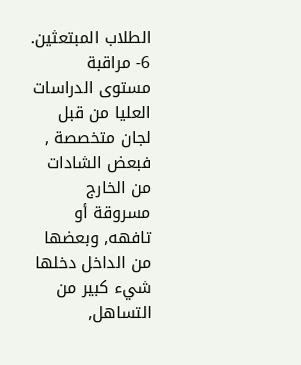الطلاب المبتعثين.
6- مراقبة مستوى الدراسات العليا من قبل لجان متخصصة , فبعض الشادات من الخارج مسروقة أو تافهه, وبعضها من الداخل دخلها شيء كبير من التساهل,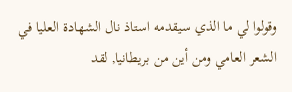وقولوا لي ما الذي سيقدمه استاذ نال الشهادة العليا في الشعر العامي ومن أين من بريطانيا, لقد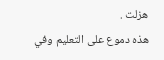هزلت .
هذه دموع على التعليم وفي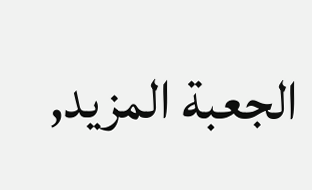الجعبة المزيد,